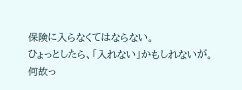保険に入らなくてはならない。
ひょっとしたら、「入れない」かもしれないが。
何故っ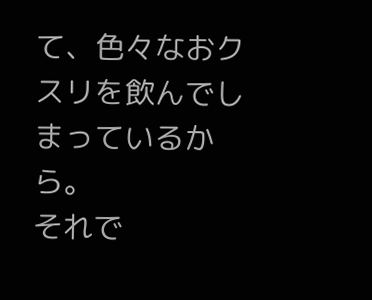て、色々なおクスリを飲んでしまっているから。
それで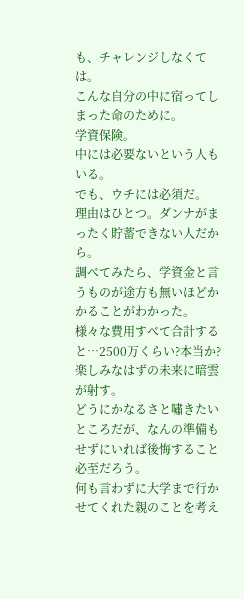も、チャレンジしなくては。
こんな自分の中に宿ってしまった命のために。
学資保険。
中には必要ないという人もいる。
でも、ウチには必須だ。
理由はひとつ。ダンナがまったく貯蓄できない人だから。
調べてみたら、学資金と言うものが途方も無いほどかかることがわかった。
様々な費用すべて合計すると…2500万くらい?本当か?
楽しみなはずの未来に暗雲が射す。
どうにかなるさと嘯きたいところだが、なんの準備もせずにいれば後悔すること必至だろう。
何も言わずに大学まで行かせてくれた親のことを考え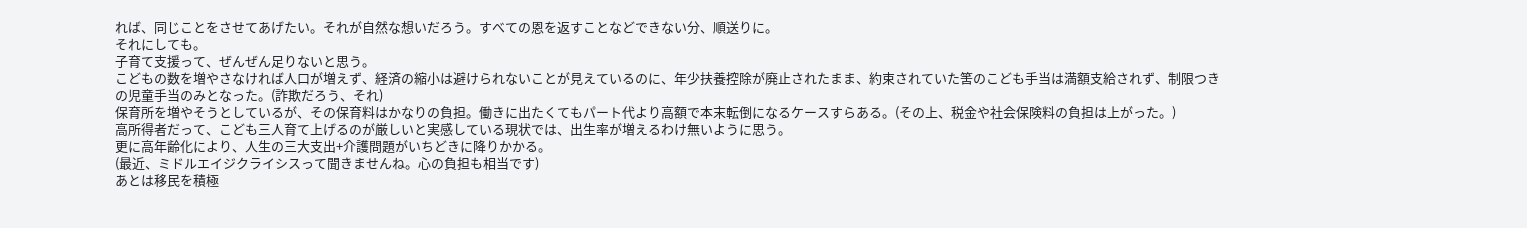れば、同じことをさせてあげたい。それが自然な想いだろう。すべての恩を返すことなどできない分、順送りに。
それにしても。
子育て支援って、ぜんぜん足りないと思う。
こどもの数を増やさなければ人口が増えず、経済の縮小は避けられないことが見えているのに、年少扶養控除が廃止されたまま、約束されていた筈のこども手当は満額支給されず、制限つきの児童手当のみとなった。(詐欺だろう、それ)
保育所を増やそうとしているが、その保育料はかなりの負担。働きに出たくてもパート代より高額で本末転倒になるケースすらある。(その上、税金や社会保険料の負担は上がった。)
高所得者だって、こども三人育て上げるのが厳しいと実感している現状では、出生率が増えるわけ無いように思う。
更に高年齢化により、人生の三大支出+介護問題がいちどきに降りかかる。
(最近、ミドルエイジクライシスって聞きませんね。心の負担も相当です)
あとは移民を積極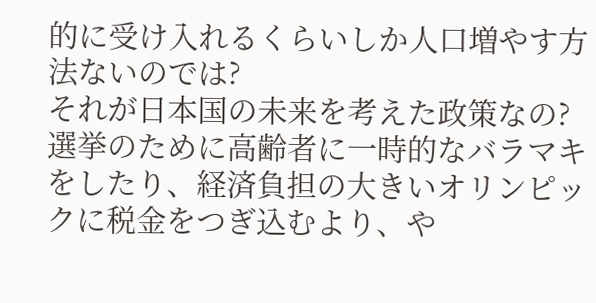的に受け入れるくらいしか人口増やす方法ないのでは?
それが日本国の未来を考えた政策なの?
選挙のために高齢者に一時的なバラマキをしたり、経済負担の大きいオリンピックに税金をつぎ込むより、や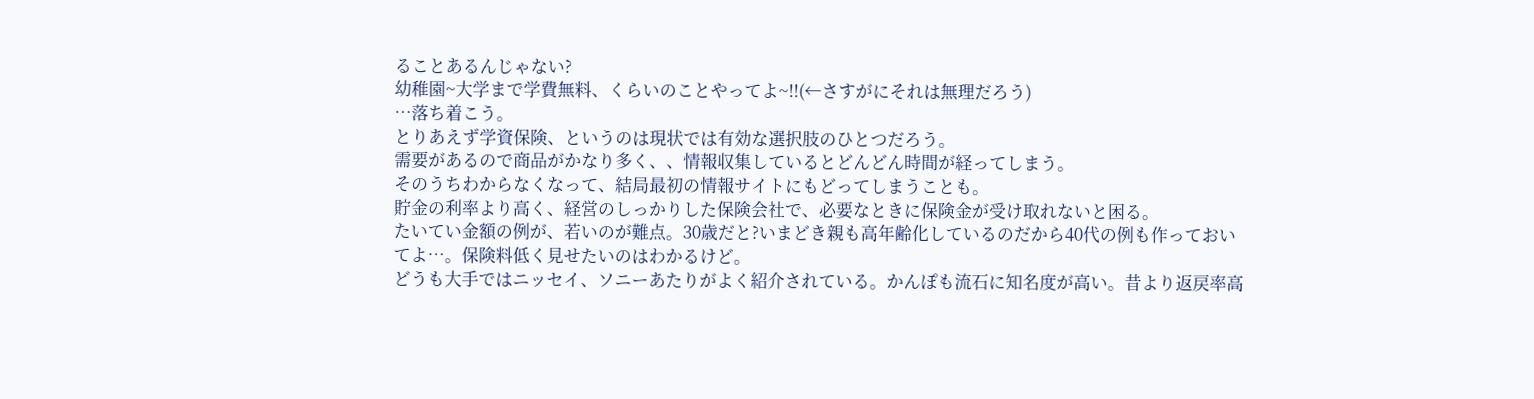ることあるんじゃない?
幼稚園~大学まで学費無料、くらいのことやってよ~!!(←さすがにそれは無理だろう)
…落ち着こう。
とりあえず学資保険、というのは現状では有効な選択肢のひとつだろう。
需要があるので商品がかなり多く、、情報収集しているとどんどん時間が経ってしまう。
そのうちわからなくなって、結局最初の情報サイトにもどってしまうことも。
貯金の利率より高く、経営のしっかりした保険会社で、必要なときに保険金が受け取れないと困る。
たいてい金額の例が、若いのが難点。30歳だと?いまどき親も高年齢化しているのだから40代の例も作っておいてよ…。保険料低く見せたいのはわかるけど。
どうも大手ではニッセイ、ソニーあたりがよく紹介されている。かんぽも流石に知名度が高い。昔より返戻率高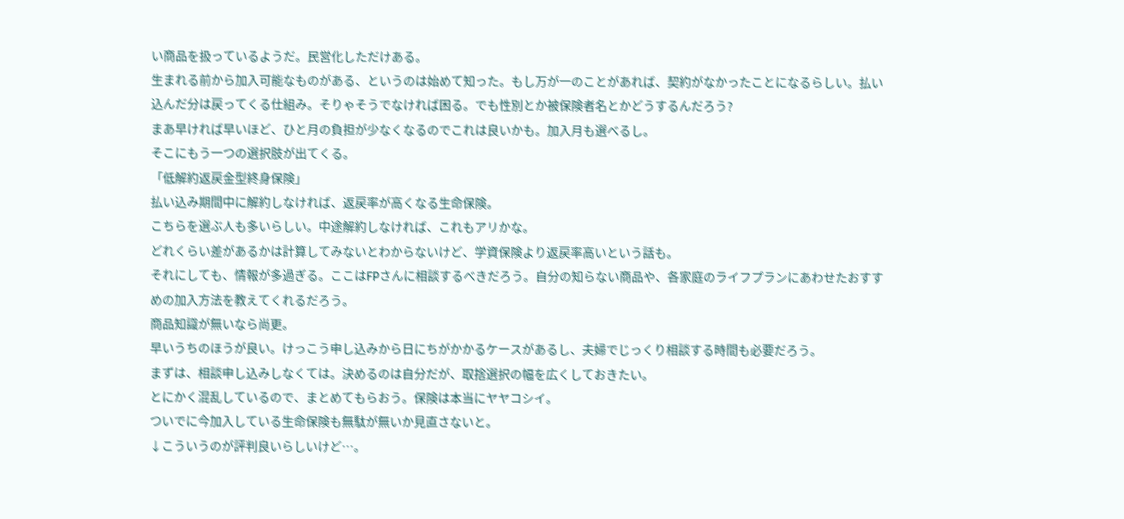い商品を扱っているようだ。民営化しただけある。
生まれる前から加入可能なものがある、というのは始めて知った。もし万が一のことがあれば、契約がなかったことになるらしい。払い込んだ分は戻ってくる仕組み。そりゃそうでなければ困る。でも性別とか被保険者名とかどうするんだろう?
まあ早ければ早いほど、ひと月の負担が少なくなるのでこれは良いかも。加入月も選べるし。
そこにもう一つの選択肢が出てくる。
「低解約返戻金型終身保険」
払い込み期間中に解約しなければ、返戻率が高くなる生命保険。
こちらを選ぶ人も多いらしい。中途解約しなければ、これもアリかな。
どれくらい差があるかは計算してみないとわからないけど、学資保険より返戻率高いという話も。
それにしても、情報が多過ぎる。ここはFPさんに相談するべきだろう。自分の知らない商品や、各家庭のライフプランにあわせたおすすめの加入方法を教えてくれるだろう。
商品知識が無いなら尚更。
早いうちのほうが良い。けっこう申し込みから日にちがかかるケースがあるし、夫婦でじっくり相談する時間も必要だろう。
まずは、相談申し込みしなくては。決めるのは自分だが、取捨選択の幅を広くしておきたい。
とにかく混乱しているので、まとめてもらおう。保険は本当にヤヤコシイ。
ついでに今加入している生命保険も無駄が無いか見直さないと。
↓こういうのが評判良いらしいけど…。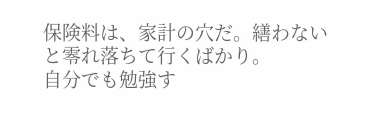保険料は、家計の穴だ。繕わないと零れ落ちて行くばかり。
自分でも勉強す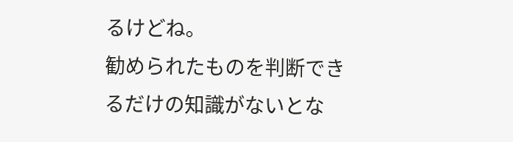るけどね。
勧められたものを判断できるだけの知識がないとな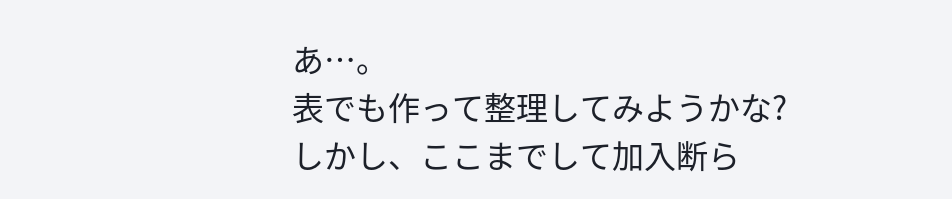あ…。
表でも作って整理してみようかな?
しかし、ここまでして加入断ら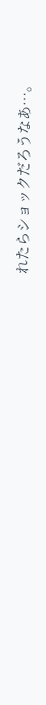れたらショックだろうなあ…。